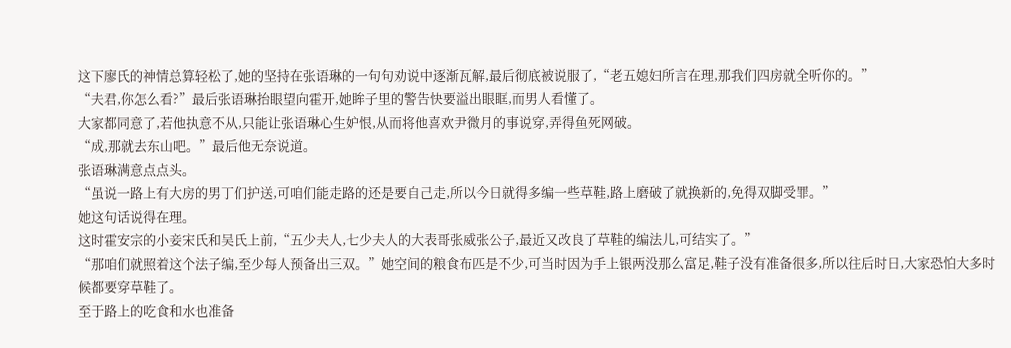这下廖氏的神情总算轻松了,她的坚持在张语琳的一句句劝说中逐渐瓦解,最后彻底被说服了,“老五媳妇所言在理,那我们四房就全听你的。”
“夫君,你怎么看?”最后张语琳抬眼望向霍开,她眸子里的警告快要溢出眼眶,而男人看懂了。
大家都同意了,若他执意不从,只能让张语琳心生妒恨,从而将他喜欢尹微月的事说穿,弄得鱼死网破。
“成,那就去东山吧。”最后他无奈说道。
张语琳满意点点头。
“虽说一路上有大房的男丁们护送,可咱们能走路的还是要自己走,所以今日就得多编一些草鞋,路上磨破了就换新的,免得双脚受罪。”
她这句话说得在理。
这时霍安宗的小妾宋氏和吴氏上前,“五少夫人,七少夫人的大表哥张威张公子,最近又改良了草鞋的编法儿,可结实了。”
“那咱们就照着这个法子编,至少每人预备出三双。”她空间的粮食布匹是不少,可当时因为手上银两没那么富足,鞋子没有准备很多,所以往后时日,大家恐怕大多时候都要穿草鞋了。
至于路上的吃食和水也准备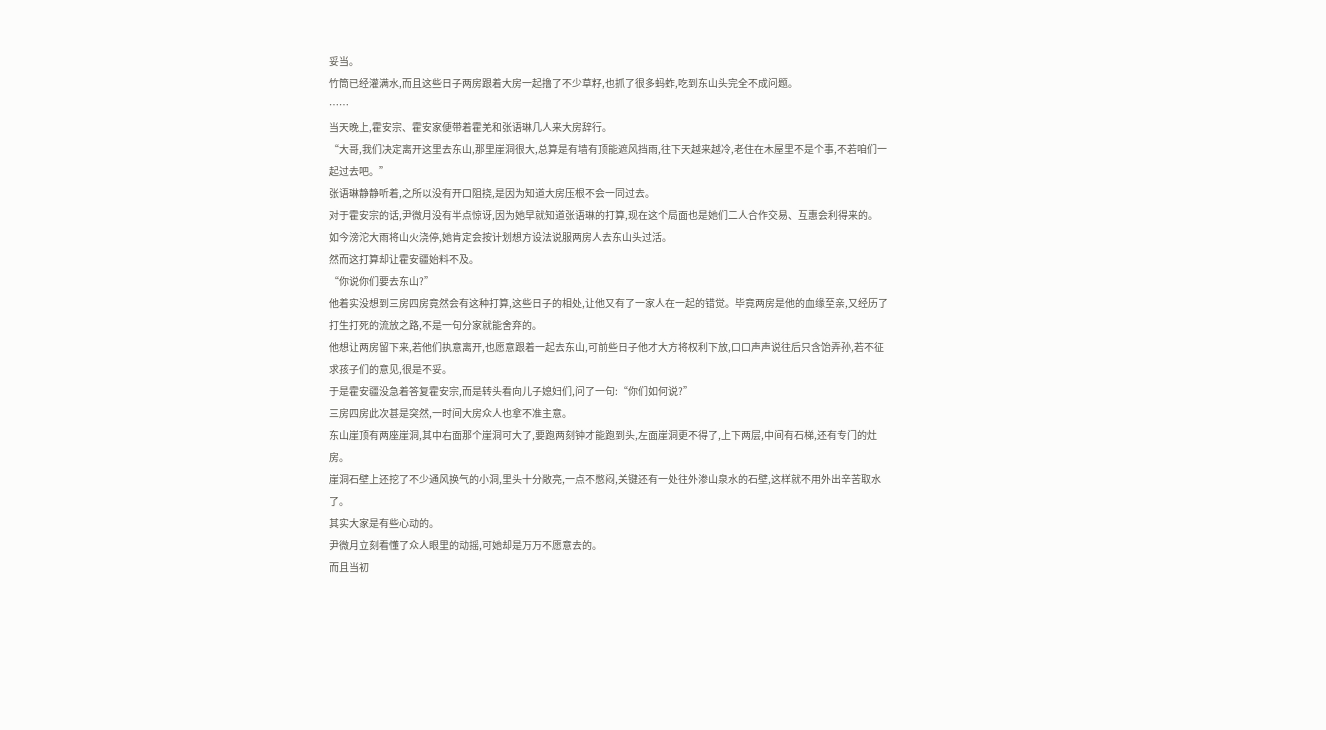妥当。
竹筒已经灌满水,而且这些日子两房跟着大房一起撸了不少草籽,也抓了很多蚂蚱,吃到东山头完全不成问题。
……
当天晚上,霍安宗、霍安家便带着霍羌和张语琳几人来大房辞行。
“大哥,我们决定离开这里去东山,那里崖洞很大,总算是有墙有顶能遮风挡雨,往下天越来越冷,老住在木屋里不是个事,不若咱们一起过去吧。”
张语琳静静听着,之所以没有开口阻挠,是因为知道大房压根不会一同过去。
对于霍安宗的话,尹微月没有半点惊讶,因为她早就知道张语琳的打算,现在这个局面也是她们二人合作交易、互惠会利得来的。
如今滂沱大雨将山火浇停,她肯定会按计划想方设法说服两房人去东山头过活。
然而这打算却让霍安疆始料不及。
“你说你们要去东山?”
他着实没想到三房四房竟然会有这种打算,这些日子的相处,让他又有了一家人在一起的错觉。毕竟两房是他的血缘至亲,又经历了打生打死的流放之路,不是一句分家就能舍弃的。
他想让两房留下来,若他们执意离开,也愿意跟着一起去东山,可前些日子他才大方将权利下放,口口声声说往后只含饴弄孙,若不征求孩子们的意见,很是不妥。
于是霍安疆没急着答复霍安宗,而是转头看向儿子媳妇们,问了一句:“你们如何说?”
三房四房此次甚是突然,一时间大房众人也拿不准主意。
东山崖顶有两座崖洞,其中右面那个崖洞可大了,要跑两刻钟才能跑到头,左面崖洞更不得了,上下两层,中间有石梯,还有专门的灶房。
崖洞石壁上还挖了不少通风换气的小洞,里头十分敞亮,一点不憋闷,关键还有一处往外渗山泉水的石壁,这样就不用外出辛苦取水了。
其实大家是有些心动的。
尹微月立刻看懂了众人眼里的动摇,可她却是万万不愿意去的。
而且当初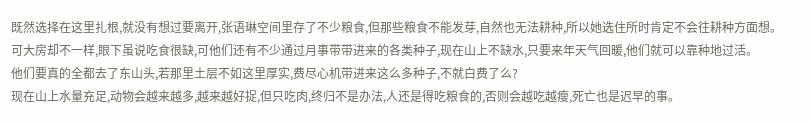既然选择在这里扎根,就没有想过要离开,张语琳空间里存了不少粮食,但那些粮食不能发芽,自然也无法耕种,所以她选住所时肯定不会往耕种方面想。
可大房却不一样,眼下虽说吃食很缺,可他们还有不少通过月事带带进来的各类种子,现在山上不缺水,只要来年天气回暖,他们就可以靠种地过活。
他们要真的全都去了东山头,若那里土层不如这里厚实,费尽心机带进来这么多种子,不就白费了么?
现在山上水量充足,动物会越来越多,越来越好捉,但只吃肉,终归不是办法,人还是得吃粮食的,否则会越吃越瘦,死亡也是迟早的事。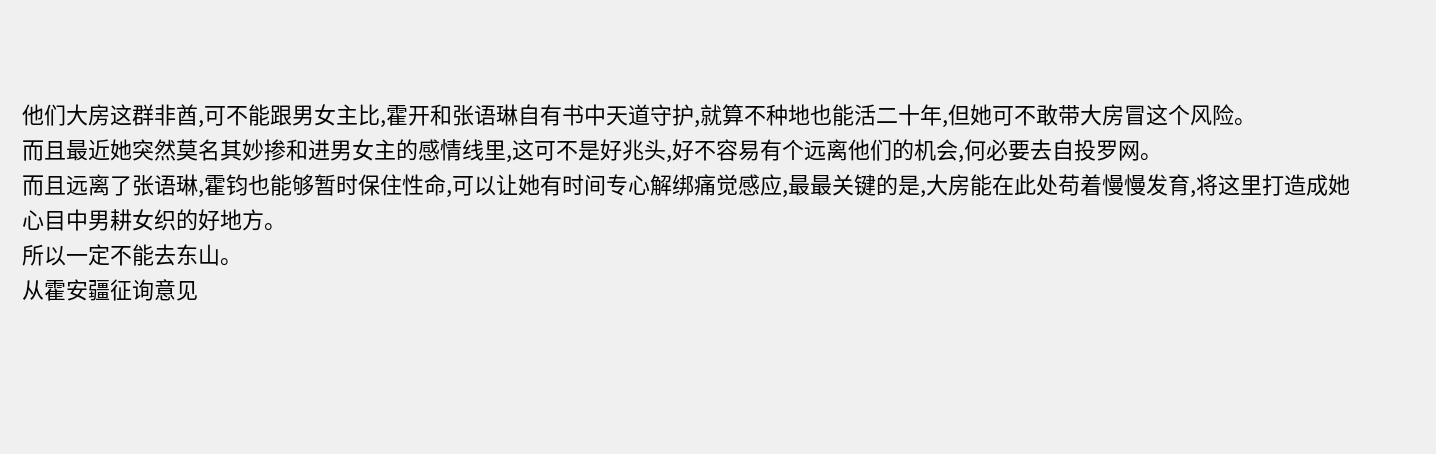他们大房这群非酋,可不能跟男女主比,霍开和张语琳自有书中天道守护,就算不种地也能活二十年,但她可不敢带大房冒这个风险。
而且最近她突然莫名其妙掺和进男女主的感情线里,这可不是好兆头,好不容易有个远离他们的机会,何必要去自投罗网。
而且远离了张语琳,霍钧也能够暂时保住性命,可以让她有时间专心解绑痛觉感应,最最关键的是,大房能在此处苟着慢慢发育,将这里打造成她心目中男耕女织的好地方。
所以一定不能去东山。
从霍安疆征询意见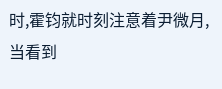时,霍钧就时刻注意着尹微月,当看到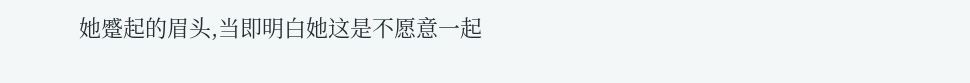她蹙起的眉头,当即明白她这是不愿意一起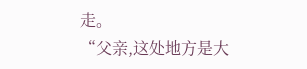走。
“父亲,这处地方是大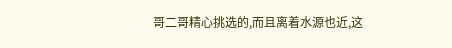哥二哥精心挑选的,而且离着水源也近,这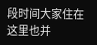段时间大家住在这里也并